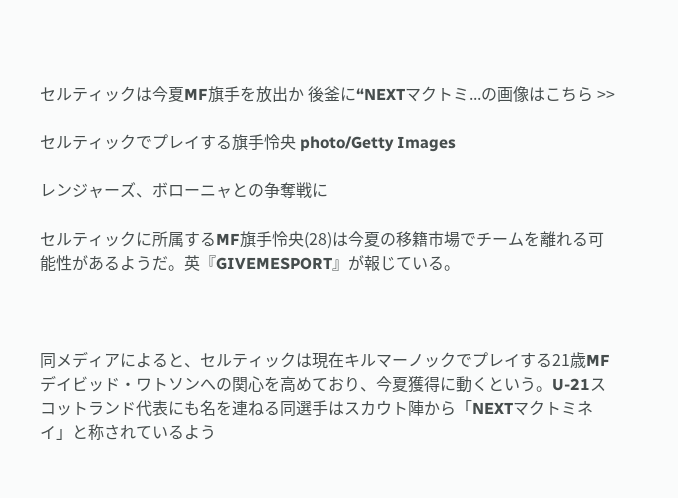セルティックは今夏MF旗手を放出か 後釜に“NEXTマクトミ...の画像はこちら >>

セルティックでプレイする旗手怜央 photo/Getty Images

レンジャーズ、ボローニャとの争奪戦に

セルティックに所属するMF旗手怜央(28)は今夏の移籍市場でチームを離れる可能性があるようだ。英『GIVEMESPORT』が報じている。



同メディアによると、セルティックは現在キルマーノックでプレイする21歳MFデイビッド・ワトソンへの関心を高めており、今夏獲得に動くという。U-21スコットランド代表にも名を連ねる同選手はスカウト陣から「NEXTマクトミネイ」と称されているよう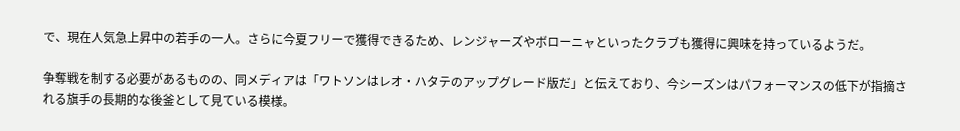で、現在人気急上昇中の若手の一人。さらに今夏フリーで獲得できるため、レンジャーズやボローニャといったクラブも獲得に興味を持っているようだ。

争奪戦を制する必要があるものの、同メディアは「ワトソンはレオ・ハタテのアップグレード版だ」と伝えており、今シーズンはパフォーマンスの低下が指摘される旗手の長期的な後釜として見ている模様。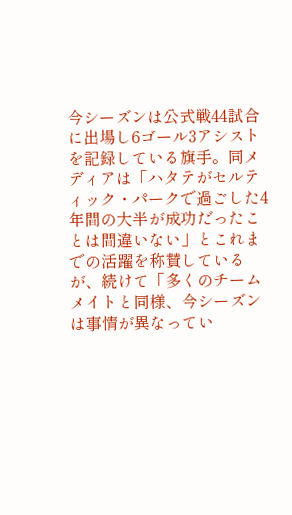今シーズンは公式戦44試合に出場し6ゴール3アシストを記録している旗手。同メディアは「ハタテがセルティック・パークで過ごした4年間の大半が成功だったことは間違いない」とこれまでの活躍を称賛しているが、続けて「多くのチームメイトと同様、今シーズンは事情が異なってい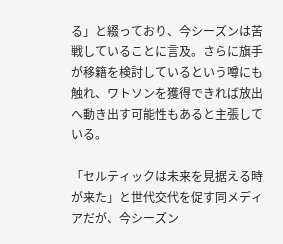る」と綴っており、今シーズンは苦戦していることに言及。さらに旗手が移籍を検討しているという噂にも触れ、ワトソンを獲得できれば放出へ動き出す可能性もあると主張している。

「セルティックは未来を見据える時が来た」と世代交代を促す同メディアだが、今シーズン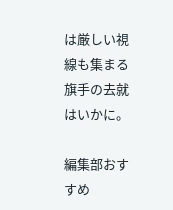は厳しい視線も集まる旗手の去就はいかに。

編集部おすすめ